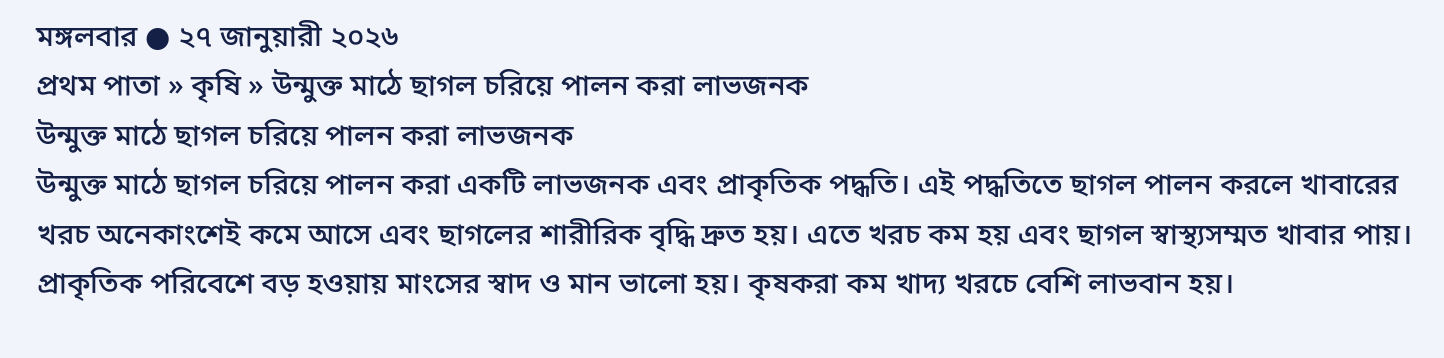মঙ্গলবার ● ২৭ জানুয়ারী ২০২৬
প্রথম পাতা » কৃষি » উন্মুক্ত মাঠে ছাগল চরিয়ে পালন করা লাভজনক
উন্মুক্ত মাঠে ছাগল চরিয়ে পালন করা লাভজনক
উন্মুক্ত মাঠে ছাগল চরিয়ে পালন করা একটি লাভজনক এবং প্রাকৃতিক পদ্ধতি। এই পদ্ধতিতে ছাগল পালন করলে খাবারের খরচ অনেকাংশেই কমে আসে এবং ছাগলের শারীরিক বৃদ্ধি দ্রুত হয়। এতে খরচ কম হয় এবং ছাগল স্বাস্থ্যসম্মত খাবার পায়। প্রাকৃতিক পরিবেশে বড় হওয়ায় মাংসের স্বাদ ও মান ভালো হয়। কৃষকরা কম খাদ্য খরচে বেশি লাভবান হয়।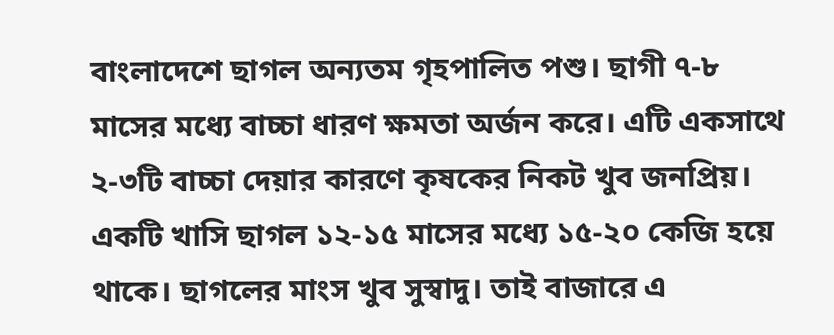বাংলাদেশে ছাগল অন্যতম গৃহপালিত পশু। ছাগী ৭-৮ মাসের মধ্যে বাচ্চা ধারণ ক্ষমতা অর্জন করে। এটি একসাথে ২-৩টি বাচ্চা দেয়ার কারণে কৃষকের নিকট খুব জনপ্রিয়। একটি খাসি ছাগল ১২-১৫ মাসের মধ্যে ১৫-২০ কেজি হয়ে থাকে। ছাগলের মাংস খুব সুস্বাদু। তাই বাজারে এ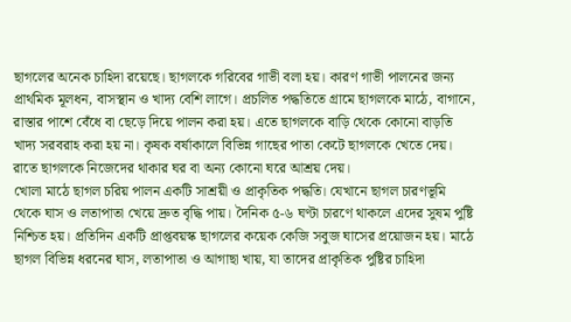ছাগলের অনেক চাহিদা রয়েছে। ছাগলকে গরিবের গাভী বলা হয়। কারণ গাভী পালনের জন্য প্রাথমিক মূলধন, বাসস্থান ও খাদ্য বেশি লাগে। প্রচলিত পদ্ধতিতে গ্রামে ছাগলকে মাঠে, বাগানে, রাস্তার পাশে বেঁধে বা ছেড়ে দিয়ে পালন করা হয়। এতে ছাগলকে বাড়ি থেকে কোনো বাড়তি খাদ্য সরবরাহ করা হয় না। কৃষক বর্ষাকালে বিভিন্ন গাছের পাতা কেটে ছাগলকে খেতে দেয়। রাতে ছাগলকে নিজেদের থাকার ঘর বা অন্য কোনো ঘরে আশ্রয় দেয়।
খোলা মাঠে ছাগল চরিয় পালন একটি সাশ্রয়ী ও প্রাকৃতিক পদ্ধতি। যেখানে ছাগল চারণভূমি থেকে ঘাস ও লতাপাতা খেয়ে দ্রুত বৃদ্ধি পায়। দৈনিক ৫-৬ ঘণ্টা চারণে থাকলে এদের সুষম পুষ্টি নিশ্চিত হয়। প্রতিদিন একটি প্রাপ্তবয়স্ক ছাগলের কয়েক কেজি সবুজ ঘাসের প্রয়োজন হয়। মাঠে ছাগল বিভিন্ন ধরনের ঘাস, লতাপাতা ও আগাছা খায়, যা তাদের প্রাকৃতিক পুষ্টির চাহিদা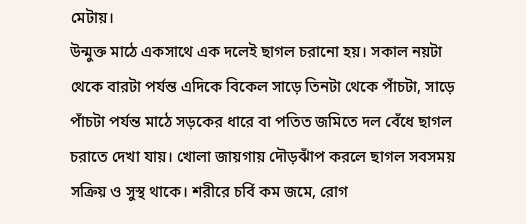মেটায়।
উন্মুক্ত মাঠে একসাথে এক দলেই ছাগল চরানো হয়। সকাল নয়টা থেকে বারটা পর্যন্ত এদিকে বিকেল সাড়ে তিনটা থেকে পাঁচটা, সাড়ে পাঁচটা পর্যন্ত মাঠে সড়কের ধারে বা পতিত জমিতে দল বেঁধে ছাগল চরাতে দেখা যায়। খোলা জায়গায় দৌড়ঝাঁপ করলে ছাগল সবসময় সক্রিয় ও সুস্থ থাকে। শরীরে চর্বি কম জমে, রোগ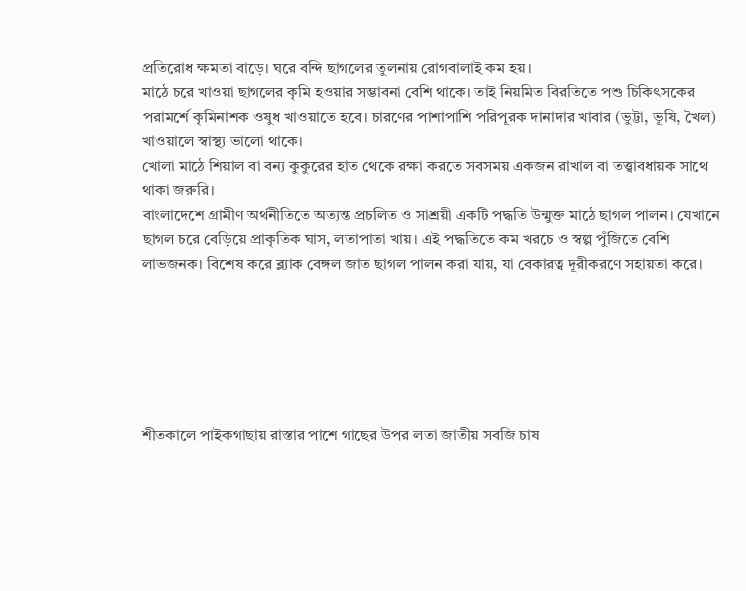প্রতিরোধ ক্ষমতা বাড়ে। ঘরে বন্দি ছাগলের তুলনায় রোগবালাই কম হয়।
মাঠে চরে খাওয়া ছাগলের কৃমি হওয়ার সম্ভাবনা বেশি থাকে। তাই নিয়মিত বিরতিতে পশু চিকিৎসকের পরামর্শে কৃমিনাশক ওষুধ খাওয়াতে হবে। চারণের পাশাপাশি পরিপূরক দানাদার খাবার (ভুট্টা, ভূষি, খৈল) খাওয়ালে স্বাস্থ্য ভালো থাকে।
খোলা মাঠে শিয়াল বা বন্য কুকুরের হাত থেকে রক্ষা করতে সবসময় একজন রাখাল বা তত্ত্বাবধায়ক সাথে থাকা জরুরি।
বাংলাদেশে গ্রামীণ অর্থনীতিতে অত্যন্ত প্রচলিত ও সাশ্রয়ী একটি পদ্ধতি উন্মুক্ত মাঠে ছাগল পালন। যেখানে ছাগল চরে বেড়িয়ে প্রাকৃতিক ঘাস, লতাপাতা খায়। এই পদ্ধতিতে কম খরচে ও স্বল্প পুঁজিতে বেশি লাভজনক। বিশেষ করে ব্ল্যাক বেঙ্গল জাত ছাগল পালন করা যায়, যা বেকারত্ব দূরীকরণে সহায়তা করে।






শীতকালে পাইকগাছায় রাস্তার পাশে গাছের উপর লতা জাতীয় সবজি চাষ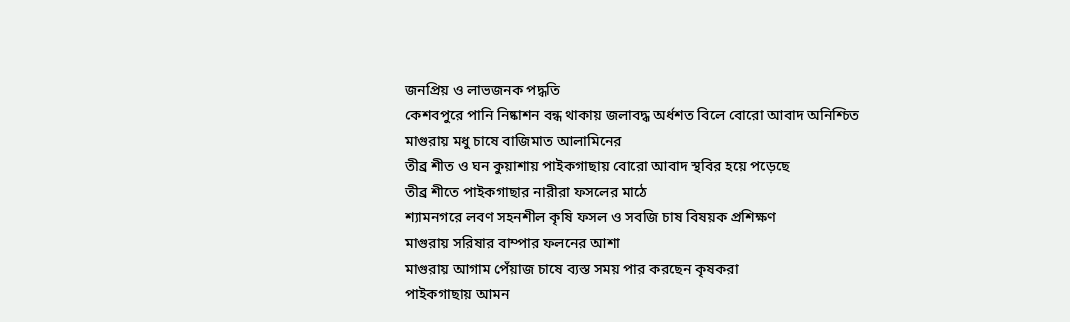জনপ্রিয় ও লাভজনক পদ্ধতি
কেশবপুরে পানি নিষ্কাশন বন্ধ থাকায় জলাবদ্ধ অর্ধশত বিলে বোরো আবাদ অনিশ্চিত
মাগুরায় মধু চাষে বাজিমাত আলামিনের
তীব্র শীত ও ঘন কুয়াশায় পাইকগাছায় বোরো আবাদ স্থবির হয়ে পড়েছে
তীব্র শীতে পাইকগাছার নারীরা ফসলের মাঠে
শ্যামনগরে লবণ সহনশীল কৃষি ফসল ও সবজি চাষ বিষয়ক প্রশিক্ষণ
মাগুরায় সরিষার বাম্পার ফলনের আশা
মাগুরায় আগাম পেঁয়াজ চাষে ব্যস্ত সময় পার করছেন কৃষকরা
পাইকগাছায় আমন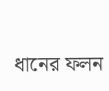ধানের ফলন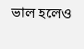ভাল হলেও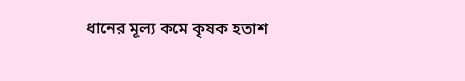ধানের মূল্য কমে কৃষক হতাশ